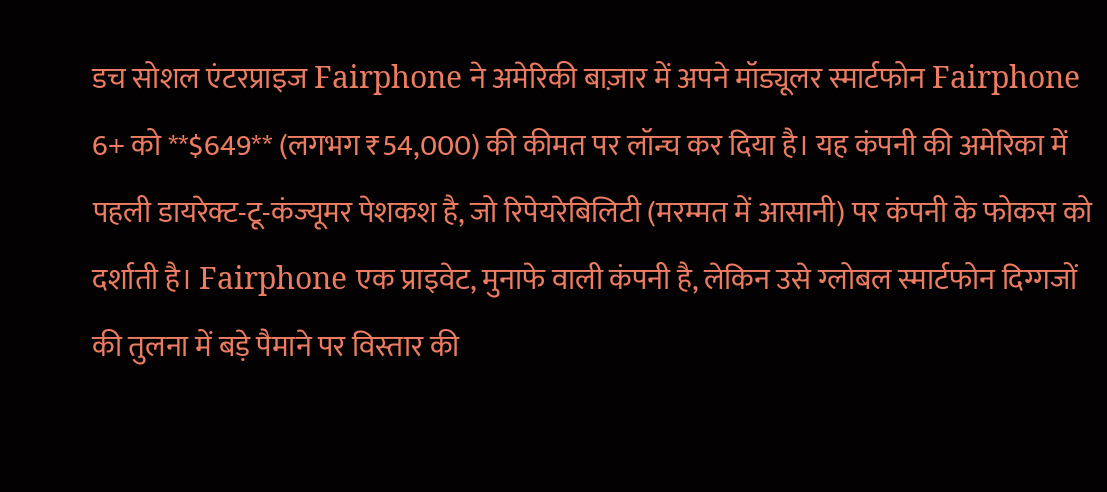डच सोशल एंटरप्राइज Fairphone ने अमेरिकी बाज़ार में अपने मॉड्यूलर स्मार्टफोन Fairphone 6+ को **$649** (लगभग ₹54,000) की कीमत पर लॉन्च कर दिया है। यह कंपनी की अमेरिका में पहली डायरेक्ट-टू-कंज्यूमर पेशकश है, जो रिपेयरेबिलिटी (मरम्मत में आसानी) पर कंपनी के फोकस को दर्शाती है। Fairphone एक प्राइवेट, मुनाफे वाली कंपनी है, लेकिन उसे ग्लोबल स्मार्टफोन दिग्गजों की तुलना में बड़े पैमाने पर विस्तार की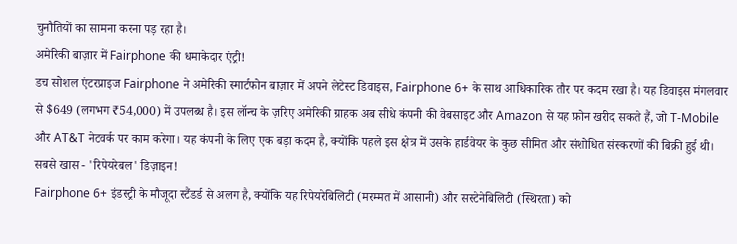चुनौतियों का सामना करना पड़ रहा है।
अमेरिकी बाज़ार में Fairphone की धमाकेदार एंट्री!
डच सोशल एंटरप्राइज Fairphone ने अमेरिकी स्मार्टफोन बाज़ार में अपने लेटेस्ट डिवाइस, Fairphone 6+ के साथ आधिकारिक तौर पर कदम रखा है। यह डिवाइस मंगलवार से $649 (लगभग ₹54,000) में उपलब्ध है। इस लॉन्च के ज़रिए अमेरिकी ग्राहक अब सीधे कंपनी की वेबसाइट और Amazon से यह फ़ोन खरीद सकते हैं, जो T-Mobile और AT&T नेटवर्क पर काम करेगा। यह कंपनी के लिए एक बड़ा कदम है, क्योंकि पहले इस क्षेत्र में उसके हार्डवेयर के कुछ सीमित और संशोधित संस्करणों की बिक्री हुई थी।
सबसे खास - 'रिपेयरेबल' डिज़ाइन!
Fairphone 6+ इंडस्ट्री के मौजूदा स्टैंडर्ड से अलग है, क्योंकि यह रिपेयरेबिलिटी (मरम्मत में आसानी) और सस्टेनेबिलिटी (स्थिरता) को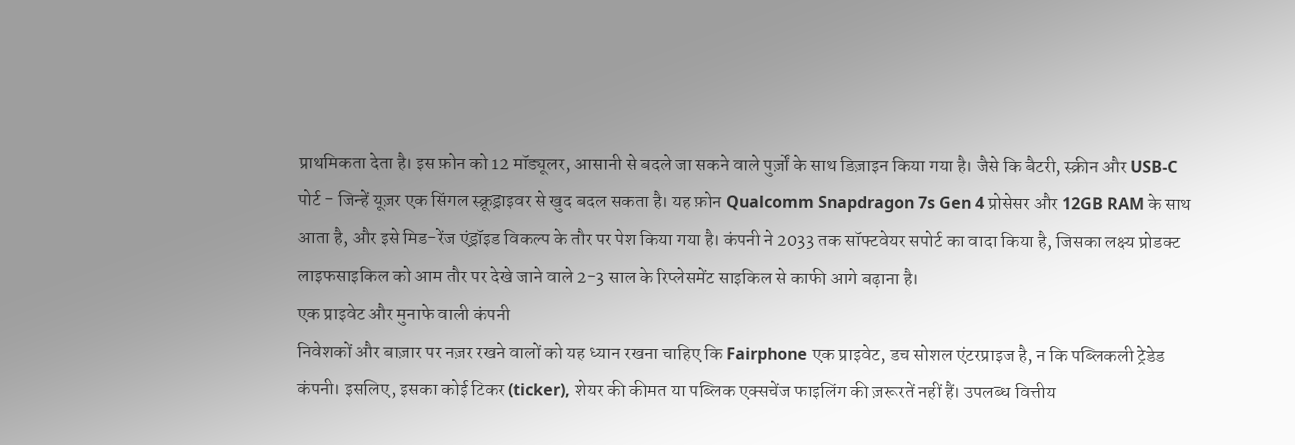प्राथमिकता देता है। इस फ़ोन को 12 मॉड्यूलर, आसानी से बदले जा सकने वाले पुर्ज़ों के साथ डिज़ाइन किया गया है। जैसे कि बैटरी, स्क्रीन और USB-C पोर्ट - जिन्हें यूज़र एक सिंगल स्क्रूड्राइवर से खुद बदल सकता है। यह फ़ोन Qualcomm Snapdragon 7s Gen 4 प्रोसेसर और 12GB RAM के साथ आता है, और इसे मिड-रेंज एंड्रॉइड विकल्प के तौर पर पेश किया गया है। कंपनी ने 2033 तक सॉफ्टवेयर सपोर्ट का वादा किया है, जिसका लक्ष्य प्रोडक्ट लाइफसाइकिल को आम तौर पर देखे जाने वाले 2-3 साल के रिप्लेसमेंट साइकिल से काफी आगे बढ़ाना है।
एक प्राइवेट और मुनाफे वाली कंपनी
निवेशकों और बाज़ार पर नज़र रखने वालों को यह ध्यान रखना चाहिए कि Fairphone एक प्राइवेट, डच सोशल एंटरप्राइज है, न कि पब्लिकली ट्रेडेड कंपनी। इसलिए, इसका कोई टिकर (ticker), शेयर की कीमत या पब्लिक एक्सचेंज फाइलिंग की ज़रूरतें नहीं हैं। उपलब्ध वित्तीय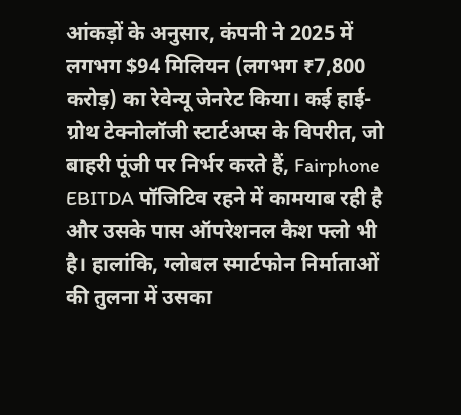आंकड़ों के अनुसार, कंपनी ने 2025 में लगभग $94 मिलियन (लगभग ₹7,800 करोड़) का रेवेन्यू जेनरेट किया। कई हाई-ग्रोथ टेक्नोलॉजी स्टार्टअप्स के विपरीत, जो बाहरी पूंजी पर निर्भर करते हैं, Fairphone EBITDA पॉजिटिव रहने में कामयाब रही है और उसके पास ऑपरेशनल कैश फ्लो भी है। हालांकि, ग्लोबल स्मार्टफोन निर्माताओं की तुलना में उसका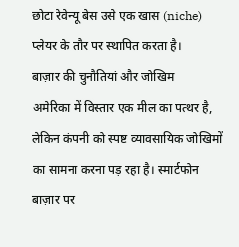छोटा रेवेन्यू बेस उसे एक खास (niche) प्लेयर के तौर पर स्थापित करता है।
बाज़ार की चुनौतियां और जोखिम
अमेरिका में विस्तार एक मील का पत्थर है, लेकिन कंपनी को स्पष्ट व्यावसायिक जोखिमों का सामना करना पड़ रहा है। स्मार्टफोन बाज़ार पर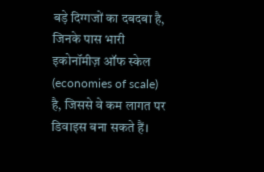बड़े दिग्गजों का दबदबा है, जिनके पास भारी इकोनॉमीज़ ऑफ स्केल (economies of scale) है, जिससे वे कम लागत पर डिवाइस बना सकते हैं।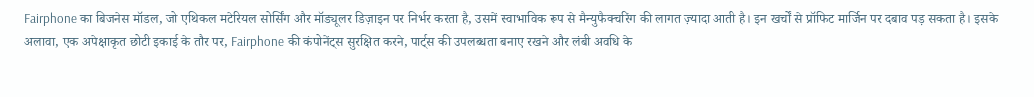Fairphone का बिजनेस मॉडल, जो एथिकल मटेरियल सोर्सिंग और मॉड्यूलर डिज़ाइन पर निर्भर करता है, उसमें स्वाभाविक रूप से मैन्युफैक्चरिंग की लागत ज़्यादा आती है। इन खर्चों से प्रॉफिट मार्जिन पर दबाव पड़ सकता है। इसके अलावा, एक अपेक्षाकृत छोटी इकाई के तौर पर, Fairphone की कंपोनेंट्स सुरक्षित करने, पार्ट्स की उपलब्धता बनाए रखने और लंबी अवधि के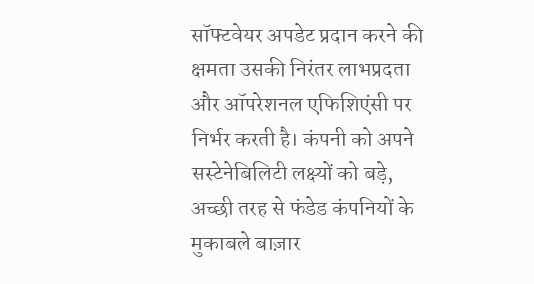सॉफ्टवेयर अपडेट प्रदान करने की क्षमता उसकी निरंतर लाभप्रदता और ऑपरेशनल एफिशिएंसी पर निर्भर करती है। कंपनी को अपने सस्टेनेबिलिटी लक्ष्यों को बड़े, अच्छी तरह से फंडेड कंपनियों के मुकाबले बाज़ार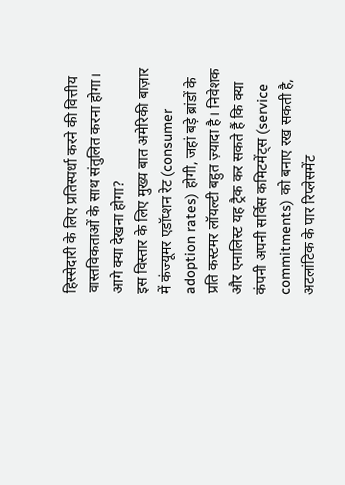हिस्सेदारी के लिए प्रतिस्पर्धा करने की वित्तीय वास्तविकताओं के साथ संतुलित करना होगा।
आगे क्या देखना होगा?
इस विस्तार के लिए मुख्य बात अमेरिकी बाज़ार में कंज्यूमर एडॉप्शन रेट (consumer adoption rates) होगी, जहां बड़े ब्रांडों के प्रति कस्टमर लॉयल्टी बहुत ज़्यादा है। निवेशक और एनालिस्ट यह ट्रैक कर सकते हैं कि क्या कंपनी अपनी सर्विस कमिटमेंट्स (service commitments) को बनाए रख सकती है, अटलांटिक के पार रिप्लेसमेंट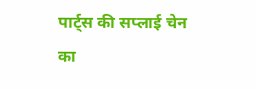पार्ट्स की सप्लाई चेन का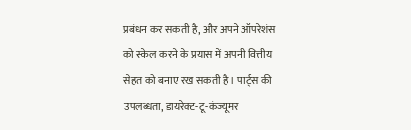प्रबंधन कर सकती है, और अपने ऑपरेशंस को स्केल करने के प्रयास में अपनी वित्तीय सेहत को बनाए रख सकती है। पार्ट्स की उपलब्धता, डायरेक्ट-टू-कंज्यूमर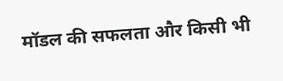मॉडल की सफलता और किसी भी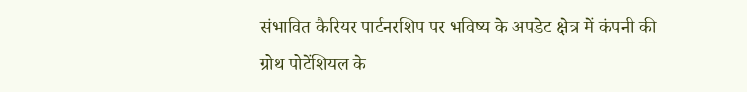संभावित कैरियर पार्टनरशिप पर भविष्य के अपडेट क्षेत्र में कंपनी की ग्रोथ पोटेंशियल के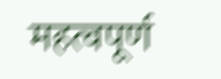महत्वपूर्ण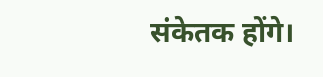संकेतक होंगे।